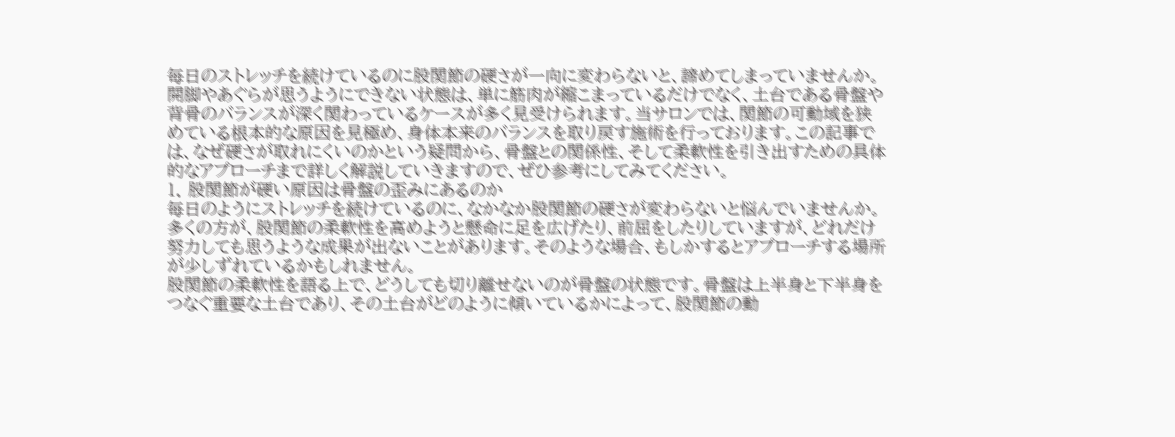毎日のストレッチを続けているのに股関節の硬さが一向に変わらないと、諦めてしまっていませんか。開脚やあぐらが思うようにできない状態は、単に筋肉が縮こまっているだけでなく、土台である骨盤や背骨のバランスが深く関わっているケースが多く見受けられます。当サロンでは、関節の可動域を狭めている根本的な原因を見極め、身体本来のバランスを取り戻す施術を行っております。この記事では、なぜ硬さが取れにくいのかという疑問から、骨盤との関係性、そして柔軟性を引き出すための具体的なアプローチまで詳しく解説していきますので、ぜひ参考にしてみてください。
1. 股関節が硬い原因は骨盤の歪みにあるのか
毎日のようにストレッチを続けているのに、なかなか股関節の硬さが変わらないと悩んでいませんか。多くの方が、股関節の柔軟性を高めようと懸命に足を広げたり、前屈をしたりしていますが、どれだけ努力しても思うような成果が出ないことがあります。そのような場合、もしかするとアプローチする場所が少しずれているかもしれません。
股関節の柔軟性を語る上で、どうしても切り離せないのが骨盤の状態です。骨盤は上半身と下半身をつなぐ重要な土台であり、その土台がどのように傾いているかによって、股関節の動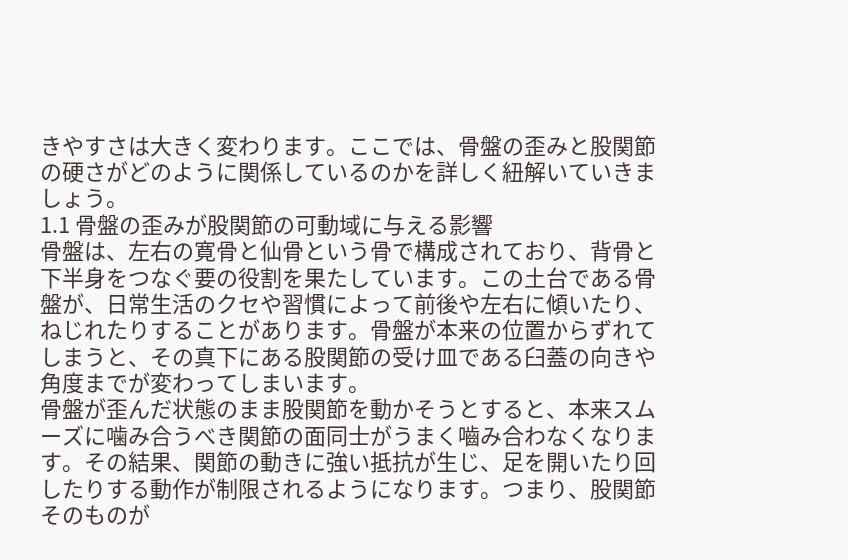きやすさは大きく変わります。ここでは、骨盤の歪みと股関節の硬さがどのように関係しているのかを詳しく紐解いていきましょう。
1.1 骨盤の歪みが股関節の可動域に与える影響
骨盤は、左右の寛骨と仙骨という骨で構成されており、背骨と下半身をつなぐ要の役割を果たしています。この土台である骨盤が、日常生活のクセや習慣によって前後や左右に傾いたり、ねじれたりすることがあります。骨盤が本来の位置からずれてしまうと、その真下にある股関節の受け皿である臼蓋の向きや角度までが変わってしまいます。
骨盤が歪んだ状態のまま股関節を動かそうとすると、本来スムーズに噛み合うべき関節の面同士がうまく嚙み合わなくなります。その結果、関節の動きに強い抵抗が生じ、足を開いたり回したりする動作が制限されるようになります。つまり、股関節そのものが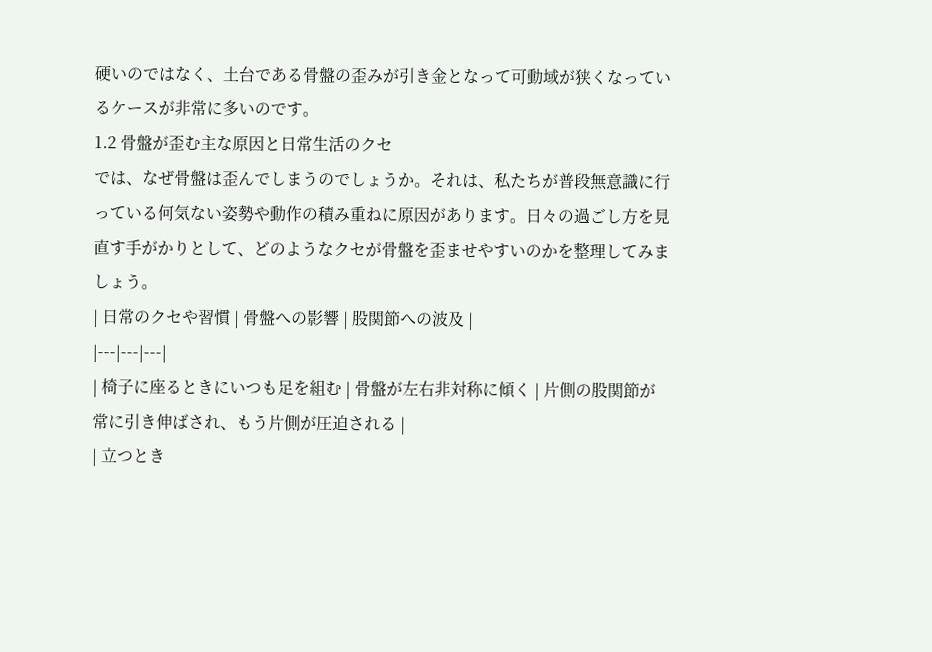硬いのではなく、土台である骨盤の歪みが引き金となって可動域が狭くなっているケースが非常に多いのです。
1.2 骨盤が歪む主な原因と日常生活のクセ
では、なぜ骨盤は歪んでしまうのでしょうか。それは、私たちが普段無意識に行っている何気ない姿勢や動作の積み重ねに原因があります。日々の過ごし方を見直す手がかりとして、どのようなクセが骨盤を歪ませやすいのかを整理してみましょう。
| 日常のクセや習慣 | 骨盤への影響 | 股関節への波及 |
|---|---|---|
| 椅子に座るときにいつも足を組む | 骨盤が左右非対称に傾く | 片側の股関節が常に引き伸ばされ、もう片側が圧迫される |
| 立つとき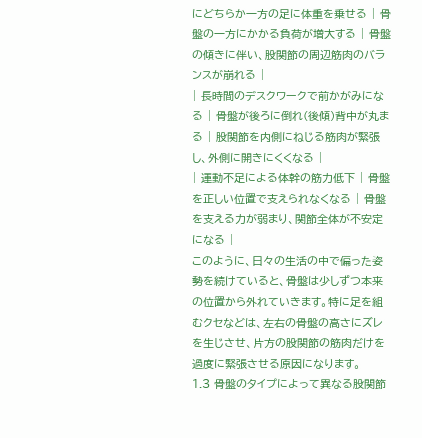にどちらか一方の足に体重を乗せる | 骨盤の一方にかかる負荷が増大する | 骨盤の傾きに伴い、股関節の周辺筋肉のバランスが崩れる |
| 長時間のデスクワークで前かがみになる | 骨盤が後ろに倒れ(後傾)背中が丸まる | 股関節を内側にねじる筋肉が緊張し、外側に開きにくくなる |
| 運動不足による体幹の筋力低下 | 骨盤を正しい位置で支えられなくなる | 骨盤を支える力が弱まり、関節全体が不安定になる |
このように、日々の生活の中で偏った姿勢を続けていると、骨盤は少しずつ本来の位置から外れていきます。特に足を組むクセなどは、左右の骨盤の高さにズレを生じさせ、片方の股関節の筋肉だけを過度に緊張させる原因になります。
1.3 骨盤のタイプによって異なる股関節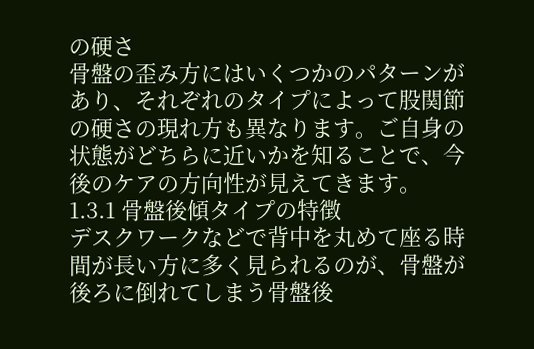の硬さ
骨盤の歪み方にはいくつかのパターンがあり、それぞれのタイプによって股関節の硬さの現れ方も異なります。ご自身の状態がどちらに近いかを知ることで、今後のケアの方向性が見えてきます。
1.3.1 骨盤後傾タイプの特徴
デスクワークなどで背中を丸めて座る時間が長い方に多く見られるのが、骨盤が後ろに倒れてしまう骨盤後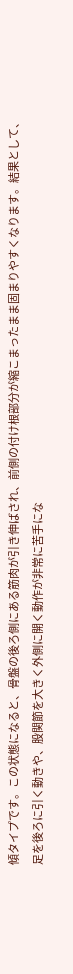傾タイプです。この状態になると、骨盤の後ろ側にある筋肉が引き伸ばされ、前側の付け根部分が縮こまったまま固まりやすくなります。結果として、足を後ろに引く動きや、股関節を大きく外側に開く動作が非常に苦手にな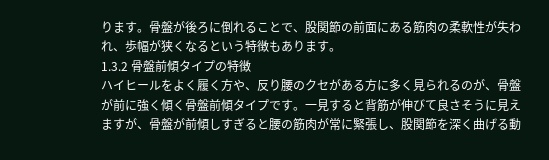ります。骨盤が後ろに倒れることで、股関節の前面にある筋肉の柔軟性が失われ、歩幅が狭くなるという特徴もあります。
1.3.2 骨盤前傾タイプの特徴
ハイヒールをよく履く方や、反り腰のクセがある方に多く見られるのが、骨盤が前に強く傾く骨盤前傾タイプです。一見すると背筋が伸びて良さそうに見えますが、骨盤が前傾しすぎると腰の筋肉が常に緊張し、股関節を深く曲げる動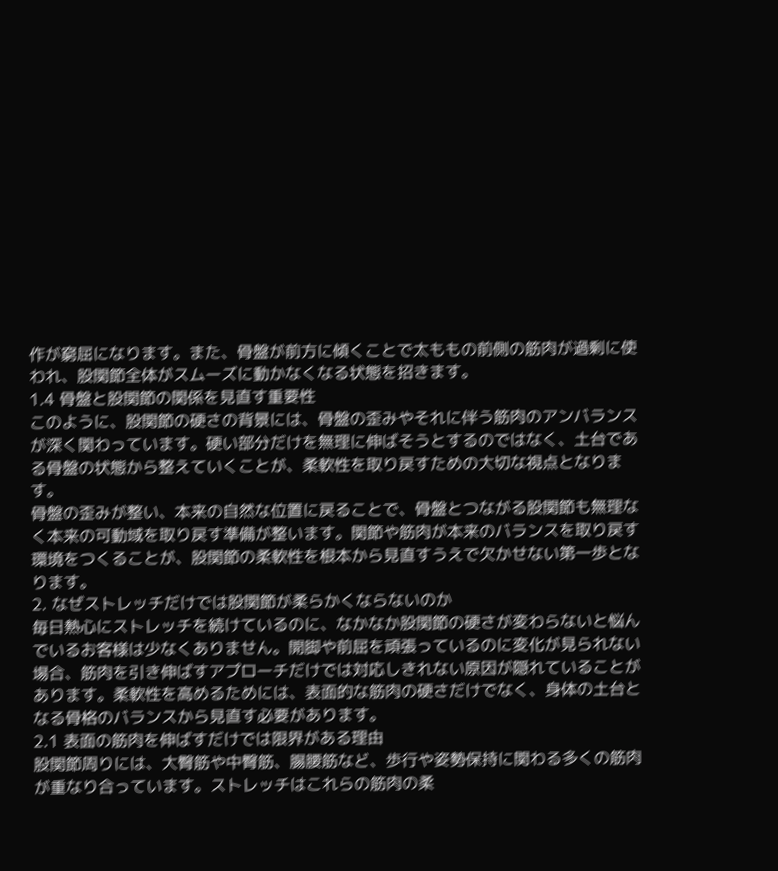作が窮屈になります。また、骨盤が前方に傾くことで太ももの前側の筋肉が過剰に使われ、股関節全体がスムーズに動かなくなる状態を招きます。
1.4 骨盤と股関節の関係を見直す重要性
このように、股関節の硬さの背景には、骨盤の歪みやそれに伴う筋肉のアンバランスが深く関わっています。硬い部分だけを無理に伸ばそうとするのではなく、土台である骨盤の状態から整えていくことが、柔軟性を取り戻すための大切な視点となります。
骨盤の歪みが整い、本来の自然な位置に戻ることで、骨盤とつながる股関節も無理なく本来の可動域を取り戻す準備が整います。関節や筋肉が本来のバランスを取り戻す環境をつくることが、股関節の柔軟性を根本から見直すうえで欠かせない第一歩となります。
2. なぜストレッチだけでは股関節が柔らかくならないのか
毎日熱心にストレッチを続けているのに、なかなか股関節の硬さが変わらないと悩んでいるお客様は少なくありません。開脚や前屈を頑張っているのに変化が見られない場合、筋肉を引き伸ばすアプローチだけでは対応しきれない原因が隠れていることがあります。柔軟性を高めるためには、表面的な筋肉の硬さだけでなく、身体の土台となる骨格のバランスから見直す必要があります。
2.1 表面の筋肉を伸ばすだけでは限界がある理由
股関節周りには、大臀筋や中臀筋、腸腰筋など、歩行や姿勢保持に関わる多くの筋肉が重なり合っています。ストレッチはこれらの筋肉の柔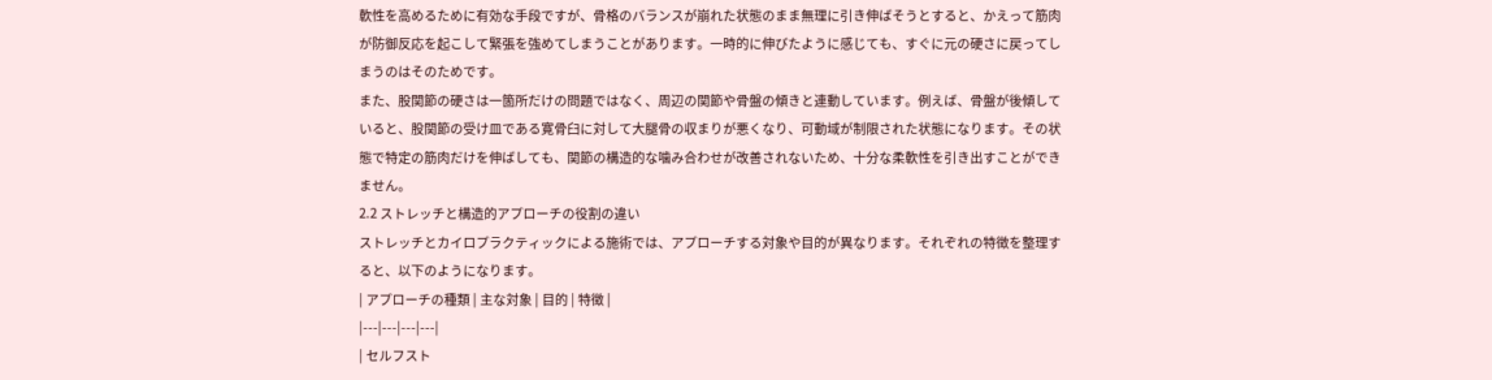軟性を高めるために有効な手段ですが、骨格のバランスが崩れた状態のまま無理に引き伸ばそうとすると、かえって筋肉が防御反応を起こして緊張を強めてしまうことがあります。一時的に伸びたように感じても、すぐに元の硬さに戻ってしまうのはそのためです。
また、股関節の硬さは一箇所だけの問題ではなく、周辺の関節や骨盤の傾きと連動しています。例えば、骨盤が後傾していると、股関節の受け皿である寛骨臼に対して大腿骨の収まりが悪くなり、可動域が制限された状態になります。その状態で特定の筋肉だけを伸ばしても、関節の構造的な噛み合わせが改善されないため、十分な柔軟性を引き出すことができません。
2.2 ストレッチと構造的アプローチの役割の違い
ストレッチとカイロプラクティックによる施術では、アプローチする対象や目的が異なります。それぞれの特徴を整理すると、以下のようになります。
| アプローチの種類 | 主な対象 | 目的 | 特徴 |
|---|---|---|---|
| セルフスト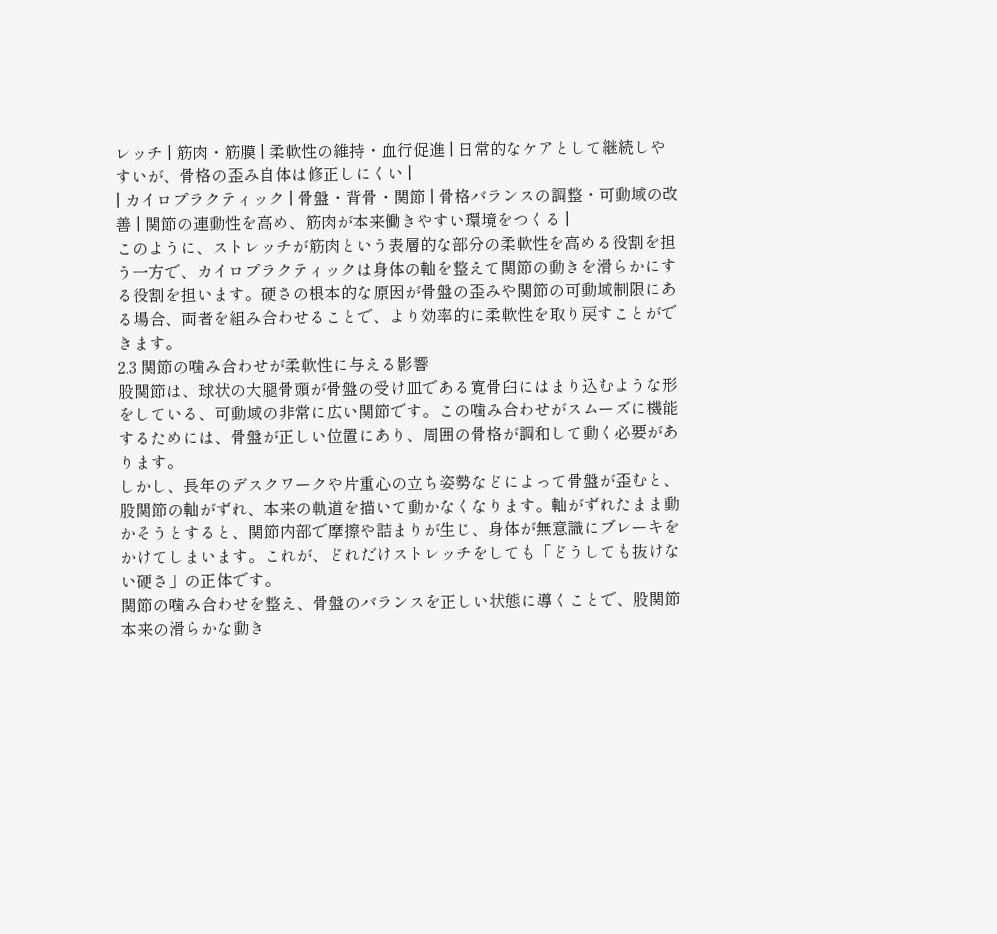レッチ | 筋肉・筋膜 | 柔軟性の維持・血行促進 | 日常的なケアとして継続しやすいが、骨格の歪み自体は修正しにくい |
| カイロプラクティック | 骨盤・背骨・関節 | 骨格バランスの調整・可動域の改善 | 関節の連動性を高め、筋肉が本来働きやすい環境をつくる |
このように、ストレッチが筋肉という表層的な部分の柔軟性を高める役割を担う一方で、カイロプラクティックは身体の軸を整えて関節の動きを滑らかにする役割を担います。硬さの根本的な原因が骨盤の歪みや関節の可動域制限にある場合、両者を組み合わせることで、より効率的に柔軟性を取り戻すことができます。
2.3 関節の噛み合わせが柔軟性に与える影響
股関節は、球状の大腿骨頭が骨盤の受け皿である寛骨臼にはまり込むような形をしている、可動域の非常に広い関節です。この噛み合わせがスムーズに機能するためには、骨盤が正しい位置にあり、周囲の骨格が調和して動く必要があります。
しかし、長年のデスクワークや片重心の立ち姿勢などによって骨盤が歪むと、股関節の軸がずれ、本来の軌道を描いて動かなくなります。軸がずれたまま動かそうとすると、関節内部で摩擦や詰まりが生じ、身体が無意識にブレーキをかけてしまいます。これが、どれだけストレッチをしても「どうしても抜けない硬さ」の正体です。
関節の噛み合わせを整え、骨盤のバランスを正しい状態に導くことで、股関節本来の滑らかな動き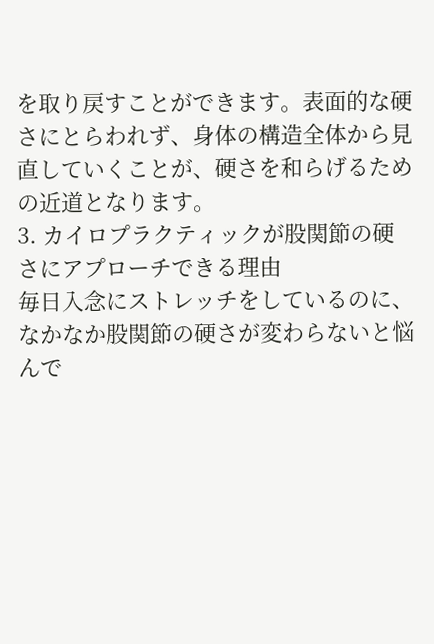を取り戻すことができます。表面的な硬さにとらわれず、身体の構造全体から見直していくことが、硬さを和らげるための近道となります。
3. カイロプラクティックが股関節の硬さにアプローチできる理由
毎日入念にストレッチをしているのに、なかなか股関節の硬さが変わらないと悩んで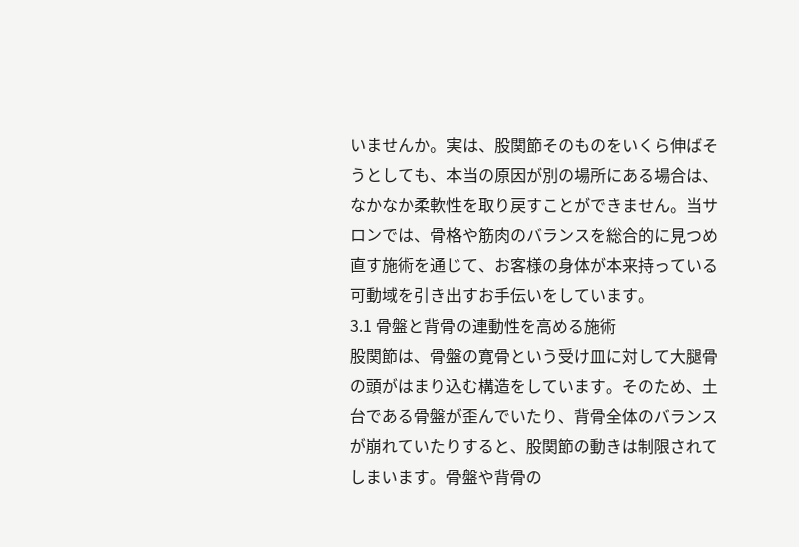いませんか。実は、股関節そのものをいくら伸ばそうとしても、本当の原因が別の場所にある場合は、なかなか柔軟性を取り戻すことができません。当サロンでは、骨格や筋肉のバランスを総合的に見つめ直す施術を通じて、お客様の身体が本来持っている可動域を引き出すお手伝いをしています。
3.1 骨盤と背骨の連動性を高める施術
股関節は、骨盤の寛骨という受け皿に対して大腿骨の頭がはまり込む構造をしています。そのため、土台である骨盤が歪んでいたり、背骨全体のバランスが崩れていたりすると、股関節の動きは制限されてしまいます。骨盤や背骨の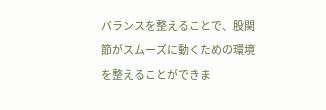バランスを整えることで、股関節がスムーズに動くための環境を整えることができま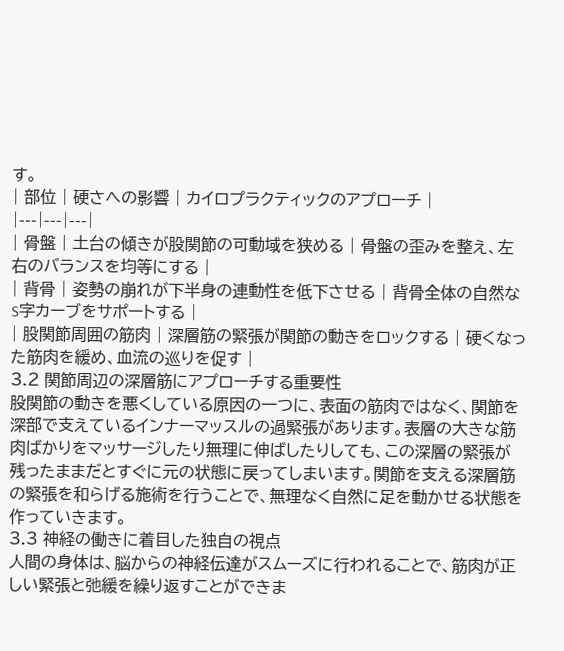す。
| 部位 | 硬さへの影響 | カイロプラクティックのアプローチ |
|---|---|---|
| 骨盤 | 土台の傾きが股関節の可動域を狭める | 骨盤の歪みを整え、左右のバランスを均等にする |
| 背骨 | 姿勢の崩れが下半身の連動性を低下させる | 背骨全体の自然なS字カーブをサポートする |
| 股関節周囲の筋肉 | 深層筋の緊張が関節の動きをロックする | 硬くなった筋肉を緩め、血流の巡りを促す |
3.2 関節周辺の深層筋にアプローチする重要性
股関節の動きを悪くしている原因の一つに、表面の筋肉ではなく、関節を深部で支えているインナーマッスルの過緊張があります。表層の大きな筋肉ばかりをマッサージしたり無理に伸ばしたりしても、この深層の緊張が残ったままだとすぐに元の状態に戻ってしまいます。関節を支える深層筋の緊張を和らげる施術を行うことで、無理なく自然に足を動かせる状態を作っていきます。
3.3 神経の働きに着目した独自の視点
人間の身体は、脳からの神経伝達がスムーズに行われることで、筋肉が正しい緊張と弛緩を繰り返すことができま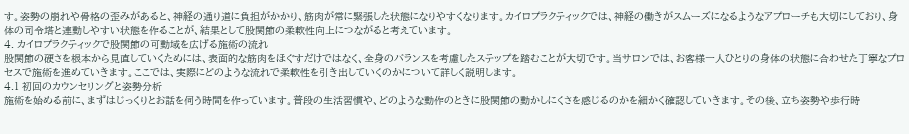す。姿勢の崩れや骨格の歪みがあると、神経の通り道に負担がかかり、筋肉が常に緊張した状態になりやすくなります。カイロプラクティックでは、神経の働きがスムーズになるようなアプローチも大切にしており、身体の司令塔と連動しやすい状態を作ることが、結果として股関節の柔軟性向上につながると考えています。
4. カイロプラクティックで股関節の可動域を広げる施術の流れ
股関節の硬さを根本から見直していくためには、表面的な筋肉をほぐすだけではなく、全身のバランスを考慮したステップを踏むことが大切です。当サロンでは、お客様一人ひとりの身体の状態に合わせた丁寧なプロセスで施術を進めていきます。ここでは、実際にどのような流れで柔軟性を引き出していくのかについて詳しく説明します。
4.1 初回のカウンセリングと姿勢分析
施術を始める前に、まずはじっくりとお話を伺う時間を作っています。普段の生活習慣や、どのような動作のときに股関節の動かしにくさを感じるのかを細かく確認していきます。その後、立ち姿勢や歩行時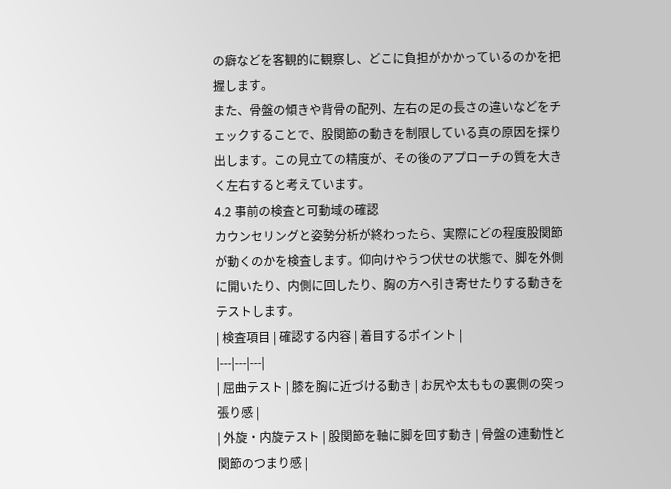の癖などを客観的に観察し、どこに負担がかかっているのかを把握します。
また、骨盤の傾きや背骨の配列、左右の足の長さの違いなどをチェックすることで、股関節の動きを制限している真の原因を探り出します。この見立ての精度が、その後のアプローチの質を大きく左右すると考えています。
4.2 事前の検査と可動域の確認
カウンセリングと姿勢分析が終わったら、実際にどの程度股関節が動くのかを検査します。仰向けやうつ伏せの状態で、脚を外側に開いたり、内側に回したり、胸の方へ引き寄せたりする動きをテストします。
| 検査項目 | 確認する内容 | 着目するポイント |
|---|---|---|
| 屈曲テスト | 膝を胸に近づける動き | お尻や太ももの裏側の突っ張り感 |
| 外旋・内旋テスト | 股関節を軸に脚を回す動き | 骨盤の連動性と関節のつまり感 |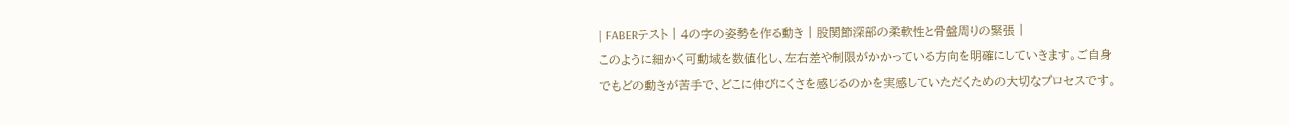| FABERテスト | 4の字の姿勢を作る動き | 股関節深部の柔軟性と骨盤周りの緊張 |
このように細かく可動域を数値化し、左右差や制限がかかっている方向を明確にしていきます。ご自身でもどの動きが苦手で、どこに伸びにくさを感じるのかを実感していただくための大切なプロセスです。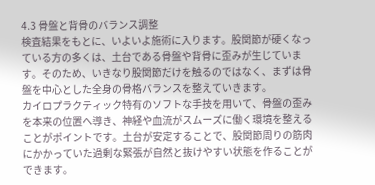4.3 骨盤と背骨のバランス調整
検査結果をもとに、いよいよ施術に入ります。股関節が硬くなっている方の多くは、土台である骨盤や背骨に歪みが生じています。そのため、いきなり股関節だけを触るのではなく、まずは骨盤を中心とした全身の骨格バランスを整えていきます。
カイロプラクティック特有のソフトな手技を用いて、骨盤の歪みを本来の位置へ導き、神経や血流がスムーズに働く環境を整えることがポイントです。土台が安定することで、股関節周りの筋肉にかかっていた過剰な緊張が自然と抜けやすい状態を作ることができます。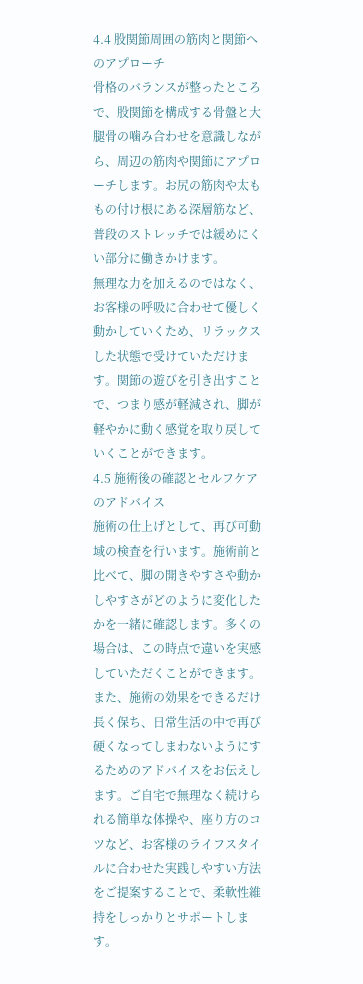4.4 股関節周囲の筋肉と関節へのアプローチ
骨格のバランスが整ったところで、股関節を構成する骨盤と大腿骨の噛み合わせを意識しながら、周辺の筋肉や関節にアプローチします。お尻の筋肉や太ももの付け根にある深層筋など、普段のストレッチでは緩めにくい部分に働きかけます。
無理な力を加えるのではなく、お客様の呼吸に合わせて優しく動かしていくため、リラックスした状態で受けていただけます。関節の遊びを引き出すことで、つまり感が軽減され、脚が軽やかに動く感覚を取り戻していくことができます。
4.5 施術後の確認とセルフケアのアドバイス
施術の仕上げとして、再び可動域の検査を行います。施術前と比べて、脚の開きやすさや動かしやすさがどのように変化したかを一緒に確認します。多くの場合は、この時点で違いを実感していただくことができます。
また、施術の効果をできるだけ長く保ち、日常生活の中で再び硬くなってしまわないようにするためのアドバイスをお伝えします。ご自宅で無理なく続けられる簡単な体操や、座り方のコツなど、お客様のライフスタイルに合わせた実践しやすい方法をご提案することで、柔軟性維持をしっかりとサポートします。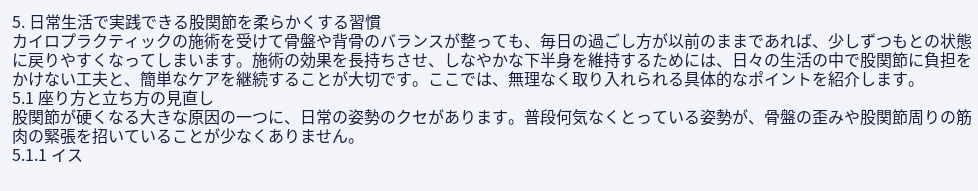5. 日常生活で実践できる股関節を柔らかくする習慣
カイロプラクティックの施術を受けて骨盤や背骨のバランスが整っても、毎日の過ごし方が以前のままであれば、少しずつもとの状態に戻りやすくなってしまいます。施術の効果を長持ちさせ、しなやかな下半身を維持するためには、日々の生活の中で股関節に負担をかけない工夫と、簡単なケアを継続することが大切です。ここでは、無理なく取り入れられる具体的なポイントを紹介します。
5.1 座り方と立ち方の見直し
股関節が硬くなる大きな原因の一つに、日常の姿勢のクセがあります。普段何気なくとっている姿勢が、骨盤の歪みや股関節周りの筋肉の緊張を招いていることが少なくありません。
5.1.1 イス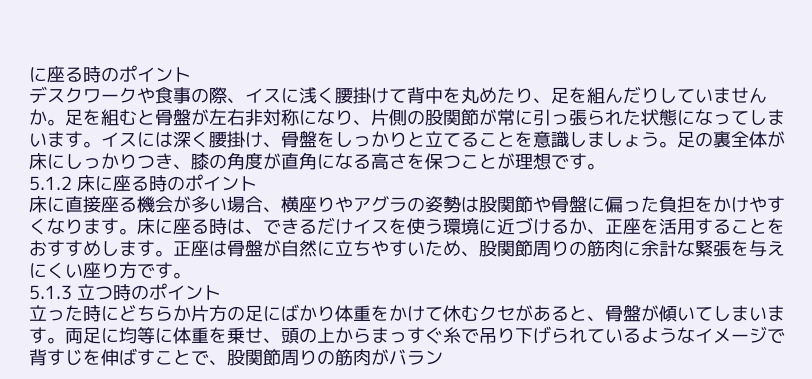に座る時のポイント
デスクワークや食事の際、イスに浅く腰掛けて背中を丸めたり、足を組んだりしていませんか。足を組むと骨盤が左右非対称になり、片側の股関節が常に引っ張られた状態になってしまいます。イスには深く腰掛け、骨盤をしっかりと立てることを意識しましょう。足の裏全体が床にしっかりつき、膝の角度が直角になる高さを保つことが理想です。
5.1.2 床に座る時のポイント
床に直接座る機会が多い場合、横座りやアグラの姿勢は股関節や骨盤に偏った負担をかけやすくなります。床に座る時は、できるだけイスを使う環境に近づけるか、正座を活用することをおすすめします。正座は骨盤が自然に立ちやすいため、股関節周りの筋肉に余計な緊張を与えにくい座り方です。
5.1.3 立つ時のポイント
立った時にどちらか片方の足にばかり体重をかけて休むクセがあると、骨盤が傾いてしまいます。両足に均等に体重を乗せ、頭の上からまっすぐ糸で吊り下げられているようなイメージで背すじを伸ばすことで、股関節周りの筋肉がバラン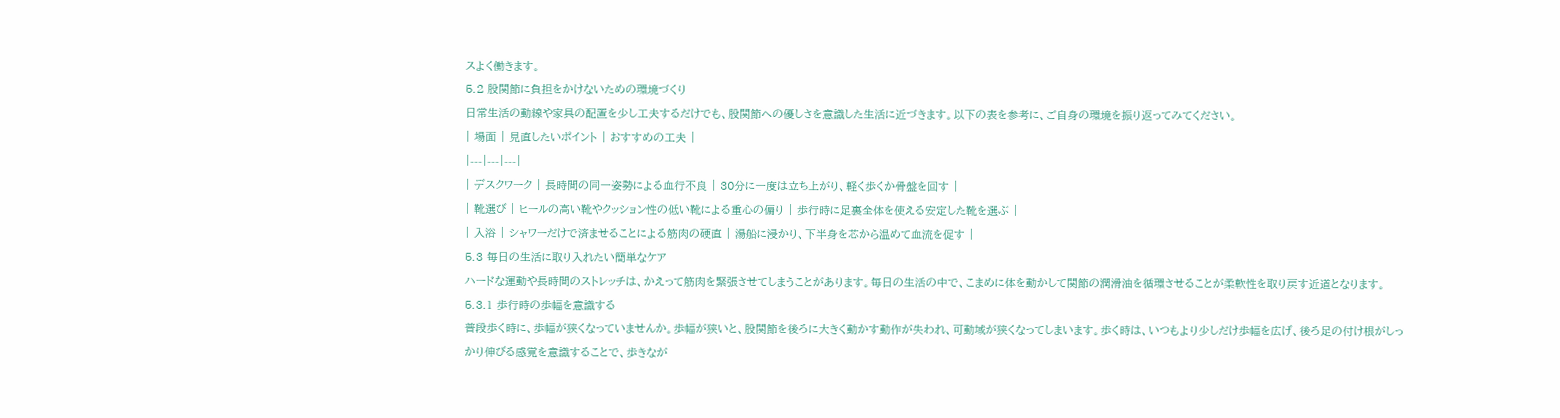スよく働きます。
5.2 股関節に負担をかけないための環境づくり
日常生活の動線や家具の配置を少し工夫するだけでも、股関節への優しさを意識した生活に近づきます。以下の表を参考に、ご自身の環境を振り返ってみてください。
| 場面 | 見直したいポイント | おすすめの工夫 |
|---|---|---|
| デスクワーク | 長時間の同一姿勢による血行不良 | 30分に一度は立ち上がり、軽く歩くか骨盤を回す |
| 靴選び | ヒールの高い靴やクッション性の低い靴による重心の偏り | 歩行時に足裏全体を使える安定した靴を選ぶ |
| 入浴 | シャワーだけで済ませることによる筋肉の硬直 | 湯船に浸かり、下半身を芯から温めて血流を促す |
5.3 毎日の生活に取り入れたい簡単なケア
ハードな運動や長時間のストレッチは、かえって筋肉を緊張させてしまうことがあります。毎日の生活の中で、こまめに体を動かして関節の潤滑油を循環させることが柔軟性を取り戻す近道となります。
5.3.1 歩行時の歩幅を意識する
普段歩く時に、歩幅が狭くなっていませんか。歩幅が狭いと、股関節を後ろに大きく動かす動作が失われ、可動域が狭くなってしまいます。歩く時は、いつもより少しだけ歩幅を広げ、後ろ足の付け根がしっかり伸びる感覚を意識することで、歩きなが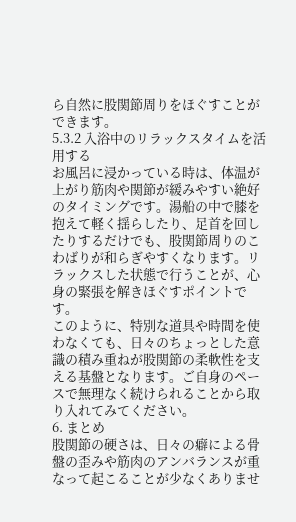ら自然に股関節周りをほぐすことができます。
5.3.2 入浴中のリラックスタイムを活用する
お風呂に浸かっている時は、体温が上がり筋肉や関節が緩みやすい絶好のタイミングです。湯船の中で膝を抱えて軽く揺らしたり、足首を回したりするだけでも、股関節周りのこわばりが和らぎやすくなります。リラックスした状態で行うことが、心身の緊張を解きほぐすポイントです。
このように、特別な道具や時間を使わなくても、日々のちょっとした意識の積み重ねが股関節の柔軟性を支える基盤となります。ご自身のペースで無理なく続けられることから取り入れてみてください。
6. まとめ
股関節の硬さは、日々の癖による骨盤の歪みや筋肉のアンバランスが重なって起こることが少なくありませ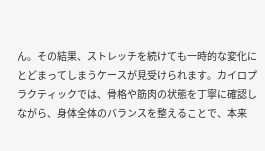ん。その結果、ストレッチを続けても一時的な変化にとどまってしまうケースが見受けられます。カイロプラクティックでは、骨格や筋肉の状態を丁寧に確認しながら、身体全体のバランスを整えることで、本来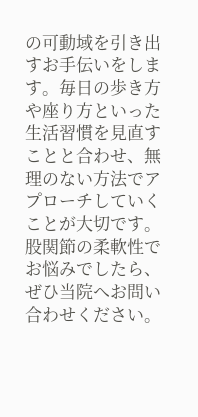の可動域を引き出すお手伝いをします。毎日の歩き方や座り方といった生活習慣を見直すことと合わせ、無理のない方法でアプローチしていくことが大切です。股関節の柔軟性でお悩みでしたら、ぜひ当院へお問い合わせください。